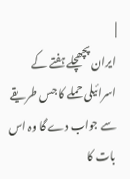|
ایران پچھچلے ہفتے کے اسرائیلی حملے کا جس طریقے سے جواب دے گا وہ اس بات کا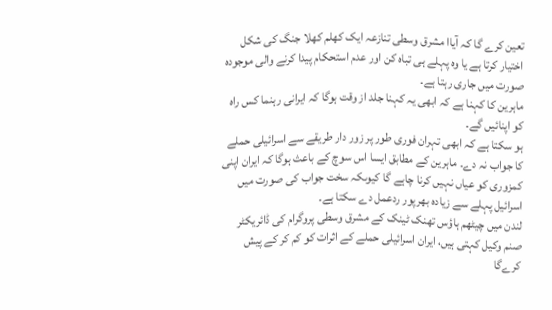تعین کرے گا کہ آیاا مشرق وسطی تنازعہ ایک کھلم کھلا جنگ کی شکل اختیار کرتا ہے یا وہ پہلے ہی تباہ کن اور عدم استحکام پیدا کرنے والی موجودہ صورت میں جاری رہتا ہے۔
ماہرین کا کہنا ہے کہ ابھی یہ کہنا جلد از وقت ہوگا کہ ایرانی رہنما کس راہ کو اپنائیں گے۔
ہو سکتا ہے کہ ابھی تہران فوری طور پر زور دار طریقے سے اسرائیلی حملے کا جواب نہ دے۔ ماہرین کے مطابق ایسا اس سوچ کے باعث ہوگا کہ ایران اپنی کمزوری کو عیاں نہیں کرنا چاہے گا کیوںکہ سخت جواب کی صورت میں اسرائیل پہلے سے زیادہ بھرپور ردعمل دے سکتا ہے۔
لندن میں چیٹھم ہاؤس تھنک ٹینک کے مشرق وسطی پروگرام کی ڈائریکٹر صنم وکیل کہتی ہیں، ایران اسرائیلی حملے کے اثرات کو کم کر کے پیش کرےگا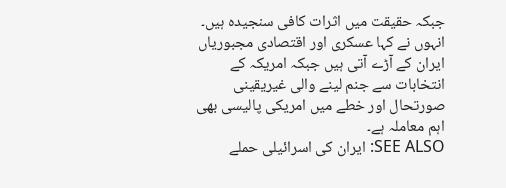جبکہ حقیقت میں اثرات کافی سنجیدہ ہیں۔ انہوں نے کہا عسکری اور اقتصادی مجبوریاں ایران کے آڑے آتی ہیں جبکہ امریکہ کے انتخابات سے جنم لینے والی غیریقینی صورتحال اور خطے میں امریکی پالیسی بھی اہم معاملہ ہے۔
SEE ALSO: ایران کی اسرائیلی حملے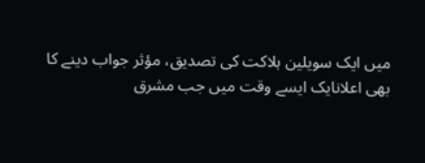میں ایک سویلین ہلاکت کی تصدیق، مؤثر جواب دینے کا بھی اعلانایک ایسے وقت میں جب مشرق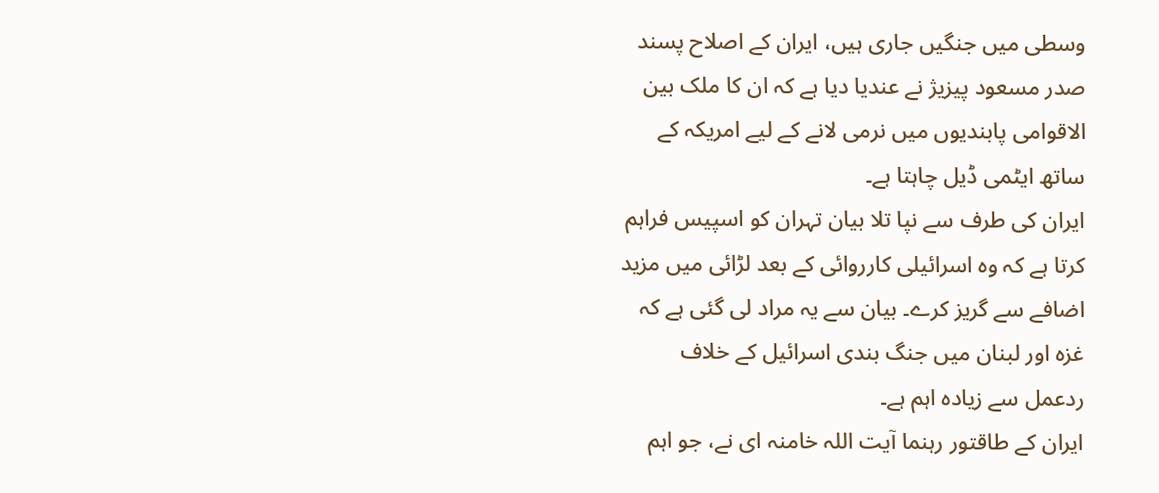وسطی میں جنگیں جاری ہیں، ایران کے اصلاح پسند صدر مسعود پیزیژ نے عندیا دیا ہے کہ ان کا ملک بین الاقوامی پابندیوں میں نرمی لانے کے لیے امریکہ کے ساتھ ایٹمی ڈیل چاہتا ہے۔
ایران کی طرف سے نپا تلا بیان تہران کو اسپیس فراہم کرتا ہے کہ وہ اسرائیلی کارروائی کے بعد لڑائی میں مزید اضافے سے گریز کرے۔ بیان سے یہ مراد لی گئی ہے کہ غزہ اور لبنان میں جنگ بندی اسرائیل کے خلاف ردعمل سے زیادہ اہم ہے۔
ایران کے طاقتور رہنما آیت اللہ خامنہ ای نے، جو اہم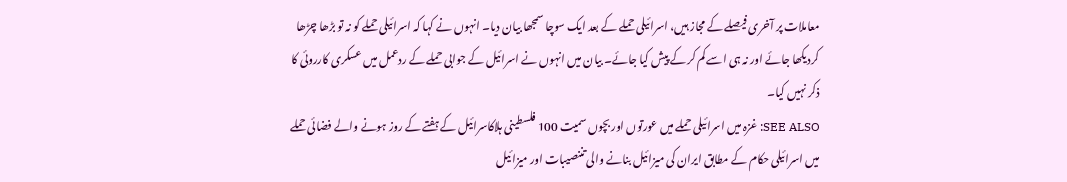معاملات پر آخری فیصلے کے مجاز ہیں، اسرائیلی حملے کے بعد ایک سوچا سمجھا بیان دیا۔ انہوں نے کہا کہ اسرائیلی حملے کو نہ تو بڑھا چڑھا کردیکھا جائے اور نہ ہی اسے کم کر کے پیش کیا جائے۔ بیان میں انہوں نے اسرائیل کے جوابی حملے کے ردعمل میں عسکری کارروئی کا ذکر نہیں کیا۔
SEE ALSO: غزہ میں اسرائیلی حملے میں عورتوں اور بچوں سمیت 100 فلسطینی ہلاکاسرائیل کے ہفتے کے روز ہونے والے فضائی حملے میں اسرائیلی حکام کے مطابق ایران کی میزائیل بنانے والی تننصیبات اور میزائیل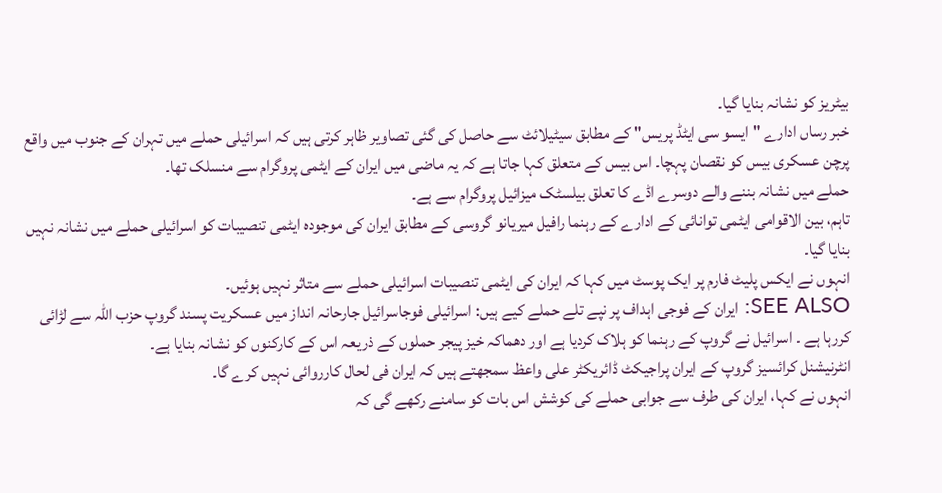بیٹریز کو نشانہ بنایا گیا۔
خبر رساں ادارے "ایسو سی ایٹڈ پریس" کے مطابق سیٹیلائٹ سے حاصل کی گئی تصاویر ظاہر کرتی ہیں کہ اسرائیلی حملے میں تہران کے جنوب میں واقع پرچن عسکری بیس کو نقصان پہچا۔ اس بیس کے متعلق کہا جاتا ہے کہ یہ ماضی میں ایران کے ایٹمی پروگرام سے منسلک تھا۔
حملے میں نشانہ بننے والے دوسرے اڈے کا تعلق بیلسٹک میزائیل پروگرام سے ہے۔
تاہم، بین الاقوامی ایٹمی توانائی کے ادارے کے رہنما رافیل میریانو گروسی کے مطابق ایران کی موجودہ ایٹمی تنصیبات کو اسرائیلی حملے میں نشانہ نہیں بنایا گیا۔
انہوں نے ایکس پلیٹ فارم پر ایک پوسٹ میں کہا کہ ایران کی ایٹمی تنصیبات اسرائیلی حملے سے متاثر نہیں ہوئیں۔
SEE ALSO: ایران کے فوجی اہداف پر نپے تلے حملے کیے ہیں: اسرائیلی فوجاسرائیل جارحانہ انداز میں عسکریت پسند گروپ حزب اللہ سے لڑائی کررہا ہے ۔ اسرائیل نے گروپ کے رہنما کو ہلاک کردیا ہے اور دھماکہ خیز پیجر حملوں کے ذریعہ اس کے کارکنوں کو نشانہ بنایا ہے۔
انٹرنیشنل کرائسیز گروپ کے ایران پراجیکٹ ڈائریکٹر علی واعظ سمجھتے ہیں کہ ایران فی لحال کارروائی نہیں کرے گا۔
انہوں نے کہا، ایران کی طرف سے جوابی حملے کی کوشش اس بات کو سامنے رکھے گی کہ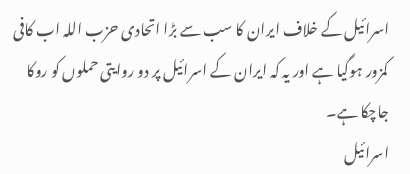اسرائیل کے خلاف ایران کا سب سے بڑا اتحادی حزب اللہ اب کافی کمزور ہوگیا ہے اور یہ کہ ایران کے اسرائیل پر دو روایتی حملوں کو روکا جاچکا ہے۔
اسرائیل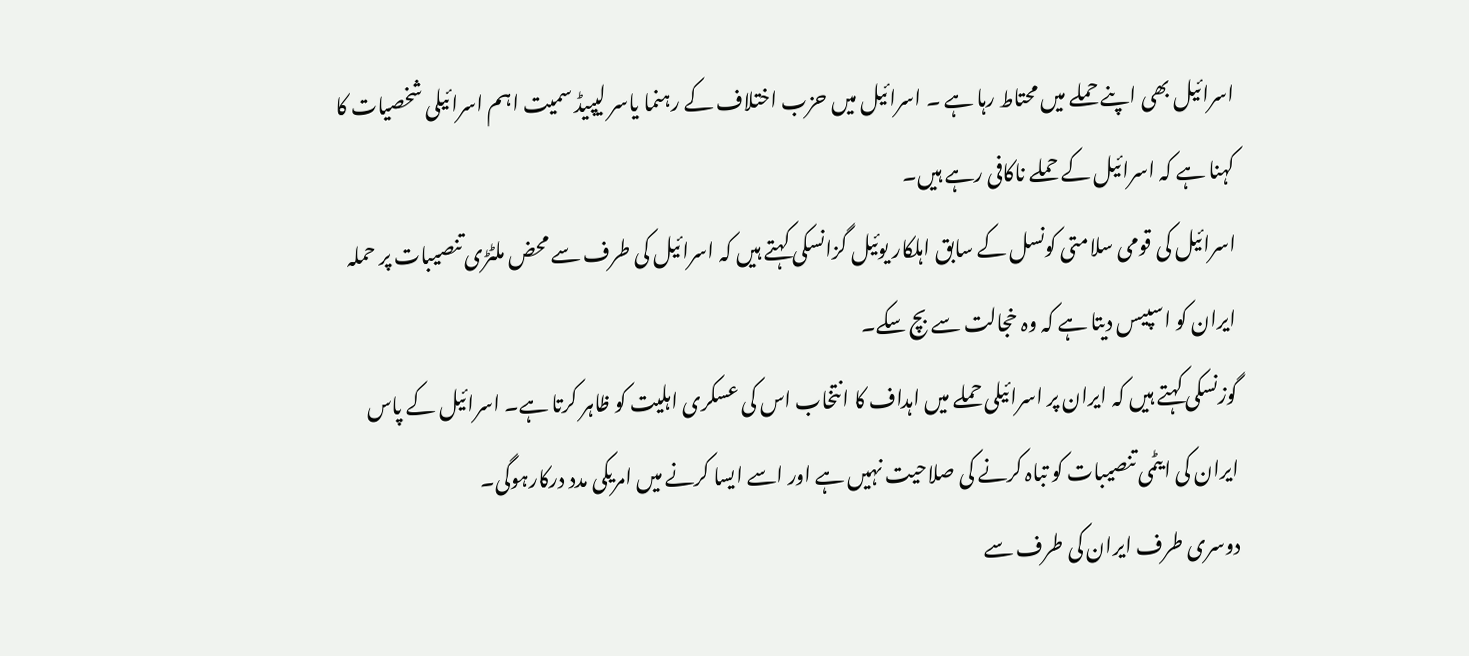اسرائیل بھی اپنے حملے میں محتاط رہا ہے ۔ اسرائیل میں حزب اختلاف کے رہنما یاسر لیپیڈ سمیت اہم اسرائیلی شخصیات کا کہنا ہے کہ اسرائیل کے حملے ناکافی رہے ہیں۔
اسرائیل کی قومی سلامتی کونسل کے سابق اہلکار یوئیل گزانسکی کہتے ہیں کہ اسرائیل کی طرف سے محض ملٹڑی تنصیبات پر حملہ ایران کو اسپیس دیتا ہے کہ وہ خجالت سے بچ سکے۔
گوزنسکی کہتے ہیں کہ ایران پر اسرائیلی حملے میں اہداف کا انتخاب اس کی عسکری اہلیت کو ظاہر کرتا ہے۔ اسرائیل کے پاس ایران کی ایٹمی تنصیبات کو تباہ کرنے کی صلاحیت نہیں ہے اور اسے ایسا کرنے میں امریکی مدد درکارہوگی۔
دوسری طرف ایران کی طرف سے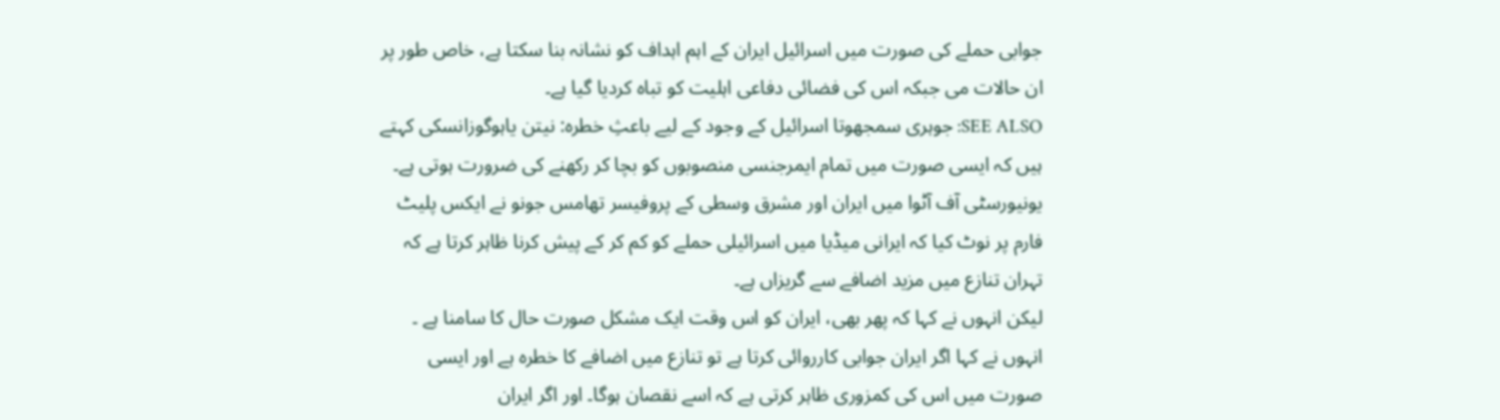جوابی حملے کی صورت میں اسرائیل ایران کے اہم اہداف کو نشانہ بنا سکتا ہے، خاص طور پر ان حالات می جبکہ اس کی فضائی دفاعی اہلیت کو تباہ کردیا گیا ہے۔
SEE ALSO: جوہری سمجھوتا اسرائیل کے وجود کے لیے باعثِ خطرہ: نیتن یاہوگوزانسکی کہتے ہیں کہ ایسی صورت میں تمام ایمرجنسی منصوبوں کو بچا کر رکھنے کی ضرورت ہوتی ہے۔
یونیورسٹی آف آٹوا میں ایران اور مشرق وسطی کے پروفیسر تھامس جونو نے ایکس پلیٹ فارم پر نوٹ کیا کہ ایرانی میڈیا میں اسرائیلی حملے کو کم کر کے پیش کرنا ظاہر کرتا ہے کہ تہران تنازع میں مزید اضافے سے گریزاں ہے۔
لیکن انہوں نے کہا کہ پھر بھی، ایران کو اس وقت ایک مشکل صورت حال کا سامنا ہے ۔
انہوں نے کہا اگر ایران جوابی کارروائی کرتا ہے تو تنازع میں اضافے کا خطرہ ہے اور ایسی صورت میں اس کی کمزوری ظاہر کرتی ہے کہ اسے نقصان ہوگا۔ اور اگر ایران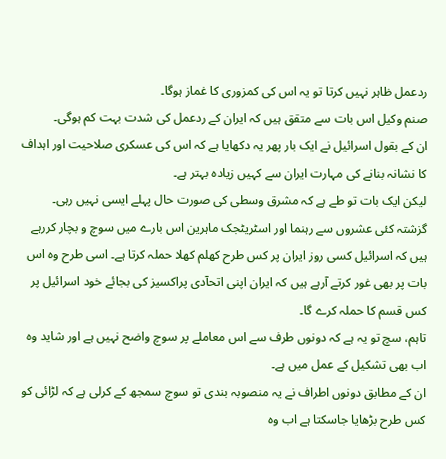ردعمل ظاہر نہیں کرتا تو یہ اس کی کمزوری کا غماز ہوگا۔
صنم وکیل اس بات سے متقق ہیں کہ ایران کے ردعمل کی شدت بہت کم ہوگی۔
ان کے بقول اسرائیل نے ایک بار پھر یہ دکھایا ہے کہ اس کی عسکری صلاحیت اور اہداف کا نشانہ بنانے کی مہارت ایران سے کہیں زیادہ بہتر ہے۔
لیکن ایک بات تو طے ہے کہ مشرق وسطی کی صورت حال پہلے ایسی نہیں رہی۔
گزشتہ کئی عشروں سے رہنما اور اسٹریٹجک ماہرین اس بارے میں سوچ و بچار کررہے ہیں کہ اسرائیل کسی روز ایران پر کس طرح کھلم کھلا حملہ کرتا ہے۔ اسی طرح وہ اس بات پر بھی غور کرتے آرہے ہیں کہ ایران اپنی اتحآدی پراکسیز کی بجائے خود اسرائیل پر کس قسم کا حملہ کرے گا۔
تاہم، سچ تو یہ ہے کہ دونوں طرف سے اس معاملے پر سوچ واضح نہیں ہے اور شاید وہ اب بھی تشکیل کے عمل میں ہے۔
ان کے مطابق دونوں اطراف نے یہ منصوبہ بندی تو سوچ سمجھ کے کرلی ہے کہ لڑائی کو کس طرح بڑھایا جاسکتا ہے اب وہ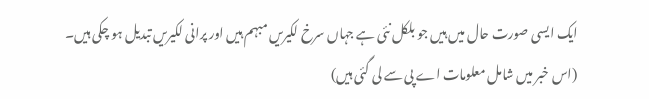ایک ایسی صورت حال میں ہیں جو بلکل نئی ہے جہاں سرخ لکیریں مبہم ہیں اور پرانی لکیریں تبدیل ہو چکی ہیں۔
(اس خبر میں شامل معلومات اے پی سے لی گئی ہیں)